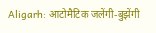Aligarh: आटोमैटिक जलेंगी-बुझेंगी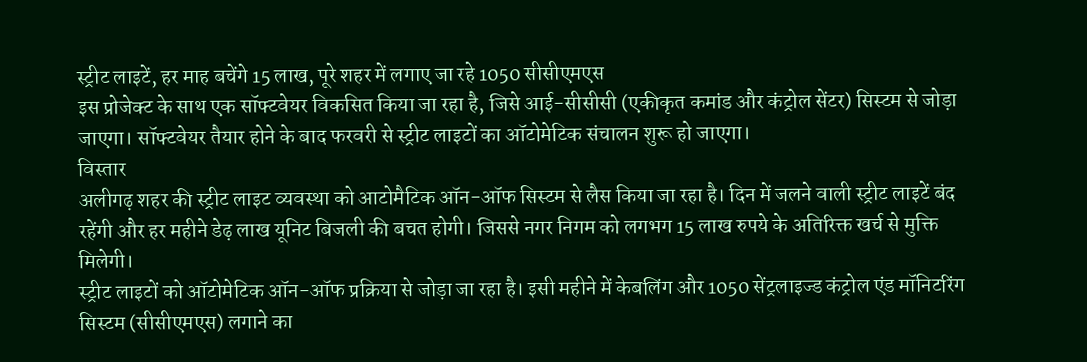स्ट्रीट लाइटें, हर माह बचेंगे 15 लाख, पूरे शहर में लगाए जा रहे 1050 सीसीएमएस
इस प्रोजेक्ट के साथ एक सॉफ्टवेयर विकसित किया जा रहा है, जिसे आई-सीसीसी (एकीकृत कमांड और कंट्रोल सेंटर) सिस्टम से जोड़ा जाएगा। सॉफ्टवेयर तैयार होने के बाद फरवरी से स्ट्रीट लाइटों का ऑटोमेटिक संचालन शुरू हो जाएगा।
विस्तार
अलीगढ़ शहर की स्ट्रीट लाइट व्यवस्था को आटोमैटिक ऑन-ऑफ सिस्टम से लैस किया जा रहा है। दिन में जलने वाली स्ट्रीट लाइटें बंद रहेंगी और हर महीने डेढ़ लाख यूनिट बिजली की बचत होगी। जिससे नगर निगम को लगभग 15 लाख रुपये के अतिरिक्त खर्च से मुक्ति मिलेगी।
स्ट्रीट लाइटों को ऑटोमेटिक ऑन-ऑफ प्रक्रिया से जोड़ा जा रहा है। इसी महीने में केबलिंग और 1050 सेंट्रलाइज्ड कंट्रोल एंड मॉनिटरिंग सिस्टम (सीसीएमएस) लगाने का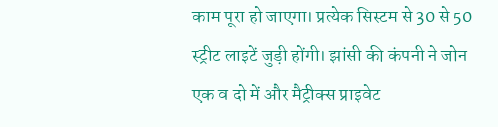काम पूरा हो जाएगा। प्रत्येक सिस्टम से 30 से 50 स्ट्रीट लाइटें जुड़ी होंगी। झांसी की कंपनी ने जोन एक व दो में और मैट्रीक्स प्राइवेट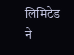लिमिटेड ने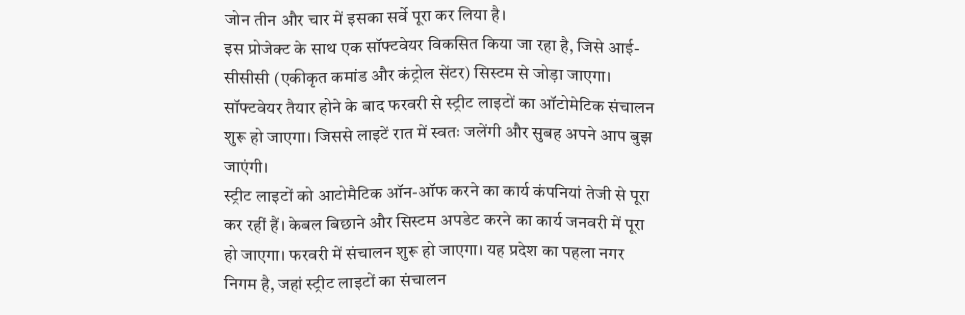जोन तीन और चार में इसका सर्वे पूरा कर लिया है।
इस प्रोजेक्ट के साथ एक सॉफ्टवेयर विकसित किया जा रहा है, जिसे आई-सीसीसी (एकीकृत कमांड और कंट्रोल सेंटर) सिस्टम से जोड़ा जाएगा। सॉफ्टवेयर तैयार होने के बाद फरवरी से स्ट्रीट लाइटों का ऑटोमेटिक संचालन शुरू हो जाएगा। जिससे लाइटें रात में स्वतः जलेंगी और सुबह अपने आप बुझ जाएंगी।
स्ट्रीट लाइटों को आटोमैटिक ऑन-ऑफ करने का कार्य कंपनियां तेजी से पूरा कर रहीं हैं। केबल बिछाने और सिस्टम अपडेट करने का कार्य जनवरी में पूरा हो जाएगा। फरवरी में संचालन शुरू हो जाएगा। यह प्रदेश का पहला नगर निगम है, जहां स्ट्रीट लाइटों का संचालन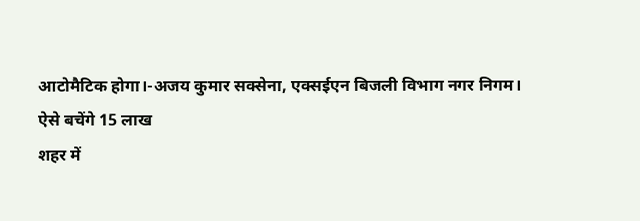आटोमैटिक होगा।-अजय कुमार सक्सेना, एक्सईएन बिजली विभाग नगर निगम।
ऐसे बचेंगे 15 लाख
शहर में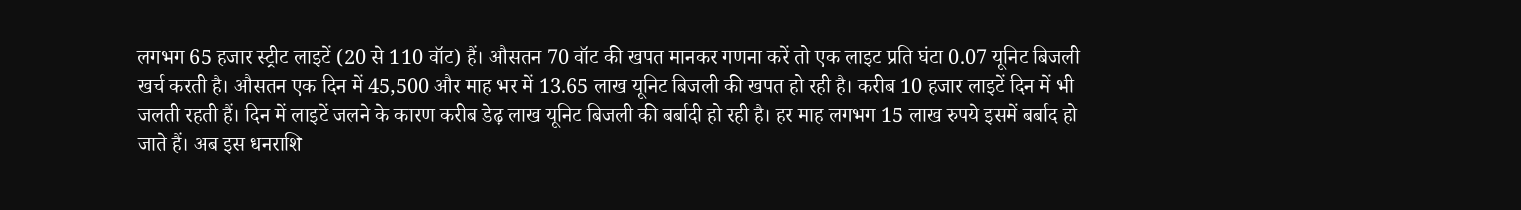लगभग 65 हजार स्ट्रीट लाइटें (20 से 110 वॉट) हैं। औसतन 70 वॉट की खपत मानकर गणना करें तो एक लाइट प्रति घंटा 0.07 यूनिट बिजली खर्च करती है। औसतन एक दिन में 45,500 और माह भर में 13.65 लाख यूनिट बिजली की खपत हो रही है। करीब 10 हजार लाइटें दिन में भी जलती रहती हैं। दिन में लाइटें जलने के कारण करीब डेढ़ लाख यूनिट बिजली की बर्बादी हो रही है। हर माह लगभग 15 लाख रुपये इसमें बर्बाद हो जाते हैं। अब इस धनराशि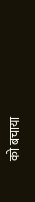को बचाया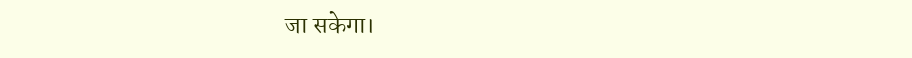जा सकेगा।